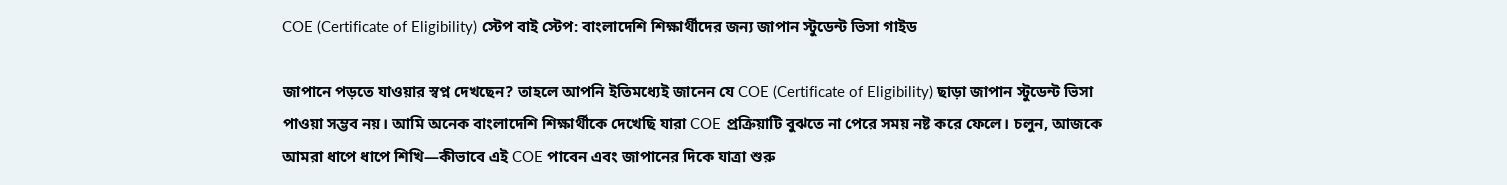COE (Certificate of Eligibility) স্টেপ বাই স্টেপ: বাংলাদেশি শিক্ষার্থীদের জন্য জাপান স্টুডেন্ট ভিসা গাইড

জাপানে পড়তে যাওয়ার স্বপ্ন দেখছেন? তাহলে আপনি ইতিমধ্যেই জানেন যে COE (Certificate of Eligibility) ছাড়া জাপান স্টুডেন্ট ভিসা পাওয়া সম্ভব নয়। আমি অনেক বাংলাদেশি শিক্ষার্থীকে দেখেছি যারা COE প্রক্রিয়াটি বুঝতে না পেরে সময় নষ্ট করে ফেলে। চলুন, আজকে আমরা ধাপে ধাপে শিখি—কীভাবে এই COE পাবেন এবং জাপানের দিকে যাত্রা শুরু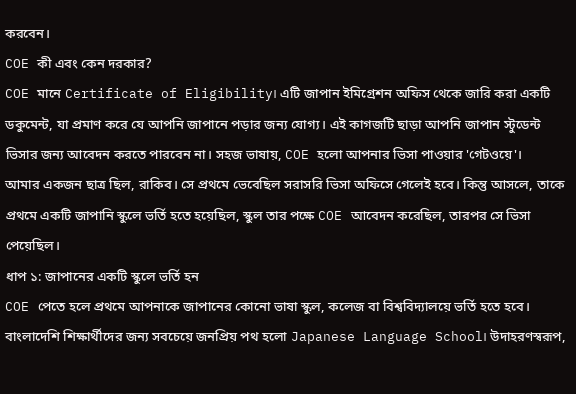করবেন।
COE কী এবং কেন দরকার?
COE মানে Certificate of Eligibility। এটি জাপান ইমিগ্রেশন অফিস থেকে জারি করা একটি ডকুমেন্ট, যা প্রমাণ করে যে আপনি জাপানে পড়ার জন্য যোগ্য। এই কাগজটি ছাড়া আপনি জাপান স্টুডেন্ট ভিসার জন্য আবেদন করতে পারবেন না। সহজ ভাষায়, COE হলো আপনার ভিসা পাওয়ার 'গেটওয়ে'।
আমার একজন ছাত্র ছিল, রাকিব। সে প্রথমে ভেবেছিল সরাসরি ভিসা অফিসে গেলেই হবে। কিন্তু আসলে, তাকে প্রথমে একটি জাপানি স্কুলে ভর্তি হতে হয়েছিল, স্কুল তার পক্ষে COE আবেদন করেছিল, তারপর সে ভিসা পেয়েছিল।
ধাপ ১: জাপানের একটি স্কুলে ভর্তি হন
COE পেতে হলে প্রথমে আপনাকে জাপানের কোনো ভাষা স্কুল, কলেজ বা বিশ্ববিদ্যালয়ে ভর্তি হতে হবে। বাংলাদেশি শিক্ষার্থীদের জন্য সবচেয়ে জনপ্রিয় পথ হলো Japanese Language School। উদাহরণস্বরূপ,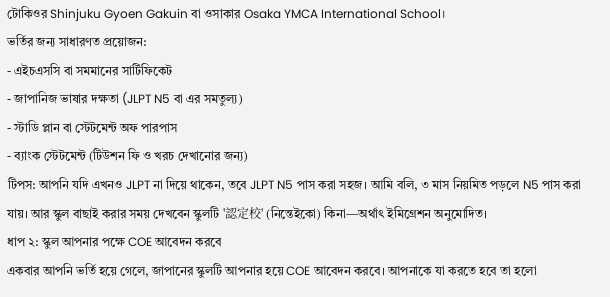টোকিওর Shinjuku Gyoen Gakuin বা ওসাকার Osaka YMCA International School।
ভর্তির জন্য সাধারণত প্রয়োজন:
- এইচএসসি বা সমমানের সার্টিফিকেট
- জাপানিজ ভাষার দক্ষতা (JLPT N5 বা এর সমতুল্য)
- স্টাডি প্লান বা স্টেটমেন্ট অফ পারপাস
- ব্যাংক স্টেটমেন্ট (টিউশন ফি ও খরচ দেখানোর জন্য)
টিপস: আপনি যদি এখনও JLPT না দিয়ে থাকেন, তবে JLPT N5 পাস করা সহজ। আমি বলি, ৩ মাস নিয়মিত পড়লে N5 পাস করা যায়। আর স্কুল বাছাই করার সময় দেখবেন স্কুলটি '認定校' (নিন্তেইকো) কিনা—অর্থাৎ ইমিগ্রেশন অনুমোদিত।
ধাপ ২: স্কুল আপনার পক্ষে COE আবেদন করবে
একবার আপনি ভর্তি হয়ে গেলে, জাপানের স্কুলটি আপনার হয়ে COE আবেদন করবে। আপনাকে যা করতে হবে তা হলো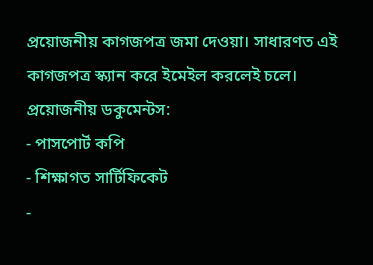প্রয়োজনীয় কাগজপত্র জমা দেওয়া। সাধারণত এই কাগজপত্র স্ক্যান করে ইমেইল করলেই চলে।
প্রয়োজনীয় ডকুমেন্টস:
- পাসপোর্ট কপি
- শিক্ষাগত সার্টিফিকেট
-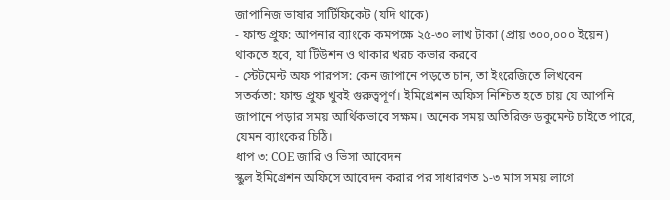জাপানিজ ভাষার সার্টিফিকেট (যদি থাকে)
- ফান্ড প্রুফ: আপনার ব্যাংকে কমপক্ষে ২৫-৩০ লাখ টাকা (প্রায় ৩০০,০০০ ইয়েন) থাকতে হবে, যা টিউশন ও থাকার খরচ কভার করবে
- স্টেটমেন্ট অফ পারপস: কেন জাপানে পড়তে চান, তা ইংরেজিতে লিখবেন
সতর্কতা: ফান্ড প্রুফ খুবই গুরুত্বপূর্ণ। ইমিগ্রেশন অফিস নিশ্চিত হতে চায় যে আপনি জাপানে পড়ার সময় আর্থিকভাবে সক্ষম। অনেক সময় অতিরিক্ত ডকুমেন্ট চাইতে পারে, যেমন ব্যাংকের চিঠি।
ধাপ ৩: COE জারি ও ভিসা আবেদন
স্কুল ইমিগ্রেশন অফিসে আবেদন করার পর সাধারণত ১-৩ মাস সময় লাগে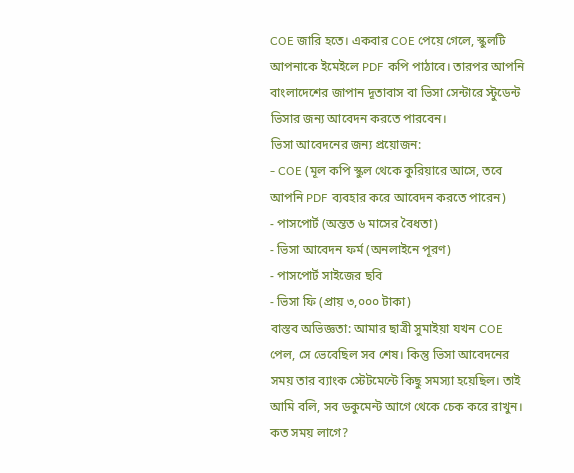COE জারি হতে। একবার COE পেয়ে গেলে, স্কুলটি আপনাকে ইমেইলে PDF কপি পাঠাবে। তারপর আপনি বাংলাদেশের জাপান দূতাবাস বা ভিসা সেন্টারে স্টুডেন্ট ভিসার জন্য আবেদন করতে পারবেন।
ভিসা আবেদনের জন্য প্রয়োজন:
- COE (মূল কপি স্কুল থেকে কুরিয়ারে আসে, তবে আপনি PDF ব্যবহার করে আবেদন করতে পারেন)
- পাসপোর্ট (অন্তত ৬ মাসের বৈধতা)
- ভিসা আবেদন ফর্ম (অনলাইনে পূরণ)
- পাসপোর্ট সাইজের ছবি
- ভিসা ফি (প্রায় ৩,০০০ টাকা)
বাস্তব অভিজ্ঞতা: আমার ছাত্রী সুমাইয়া যখন COE পেল, সে ভেবেছিল সব শেষ। কিন্তু ভিসা আবেদনের সময় তার ব্যাংক স্টেটমেন্টে কিছু সমস্যা হয়েছিল। তাই আমি বলি, সব ডকুমেন্ট আগে থেকে চেক করে রাখুন।
কত সময় লাগে?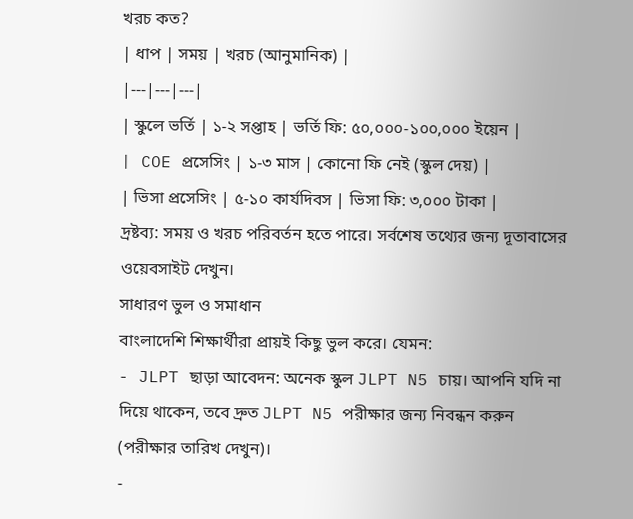খরচ কত?
| ধাপ | সময় | খরচ (আনুমানিক) |
|---|---|---|
| স্কুলে ভর্তি | ১-২ সপ্তাহ | ভর্তি ফি: ৫০,০০০-১০০,০০০ ইয়েন |
| COE প্রসেসিং | ১-৩ মাস | কোনো ফি নেই (স্কুল দেয়) |
| ভিসা প্রসেসিং | ৫-১০ কার্যদিবস | ভিসা ফি: ৩,০০০ টাকা |
দ্রষ্টব্য: সময় ও খরচ পরিবর্তন হতে পারে। সর্বশেষ তথ্যের জন্য দূতাবাসের ওয়েবসাইট দেখুন।
সাধারণ ভুল ও সমাধান
বাংলাদেশি শিক্ষার্থীরা প্রায়ই কিছু ভুল করে। যেমন:
- JLPT ছাড়া আবেদন: অনেক স্কুল JLPT N5 চায়। আপনি যদি না দিয়ে থাকেন, তবে দ্রুত JLPT N5 পরীক্ষার জন্য নিবন্ধন করুন (পরীক্ষার তারিখ দেখুন)।
-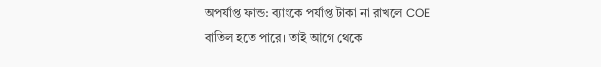অপর্যাপ্ত ফান্ড: ব্যাংকে পর্যাপ্ত টাকা না রাখলে COE বাতিল হতে পারে। তাই আগে থেকে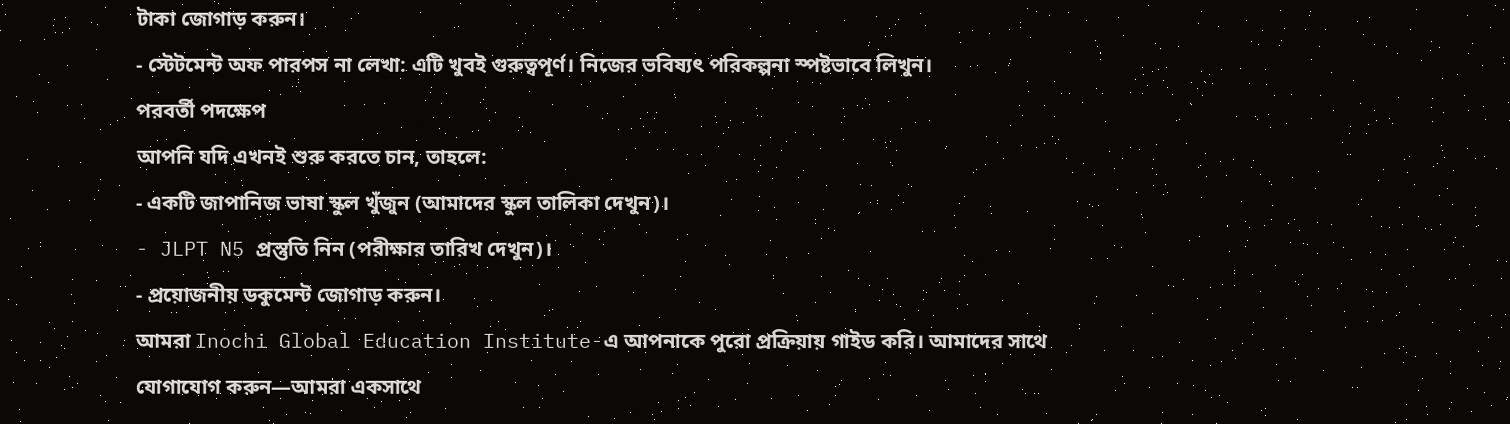টাকা জোগাড় করুন।
- স্টেটমেন্ট অফ পারপস না লেখা: এটি খুবই গুরুত্বপূর্ণ। নিজের ভবিষ্যৎ পরিকল্পনা স্পষ্টভাবে লিখুন।
পরবর্তী পদক্ষেপ
আপনি যদি এখনই শুরু করতে চান, তাহলে:
- একটি জাপানিজ ভাষা স্কুল খুঁজুন (আমাদের স্কুল তালিকা দেখুন)।
- JLPT N5 প্রস্তুতি নিন (পরীক্ষার তারিখ দেখুন)।
- প্রয়োজনীয় ডকুমেন্ট জোগাড় করুন।
আমরা Inochi Global Education Institute-এ আপনাকে পুরো প্রক্রিয়ায় গাইড করি। আমাদের সাথে যোগাযোগ করুন—আমরা একসাথে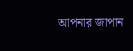আপনার জাপান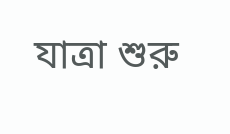যাত্রা শুরু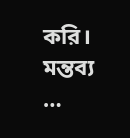করি।
মন্তব্য
…